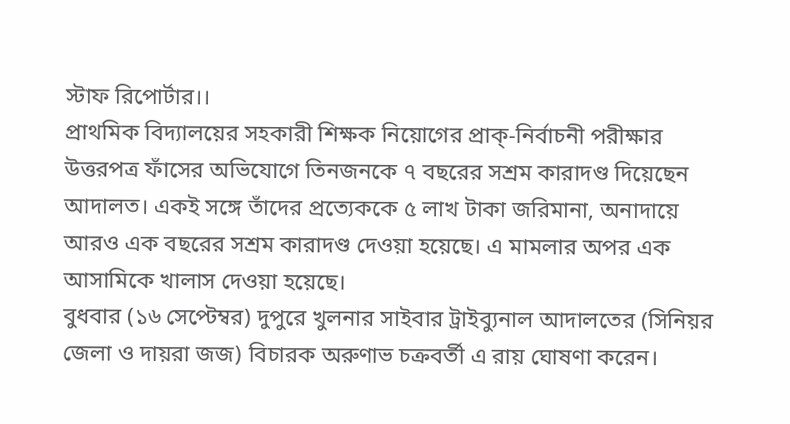স্টাফ রিপোর্টার।।
প্রাথমিক বিদ্যালয়ের সহকারী শিক্ষক নিয়োগের প্রাক্-নির্বাচনী পরীক্ষার উত্তরপত্র ফাঁসের অভিযোগে তিনজনকে ৭ বছরের সশ্রম কারাদণ্ড দিয়েছেন আদালত। একই সঙ্গে তাঁদের প্রত্যেককে ৫ লাখ টাকা জরিমানা, অনাদায়ে আরও এক বছরের সশ্রম কারাদণ্ড দেওয়া হয়েছে। এ মামলার অপর এক আসামিকে খালাস দেওয়া হয়েছে।
বুধবার (১৬ সেপ্টেম্বর) দুপুরে খুলনার সাইবার ট্রাইব্যুনাল আদালতের (সিনিয়র জেলা ও দায়রা জজ) বিচারক অরুণাভ চক্রবর্তী এ রায় ঘোষণা করেন।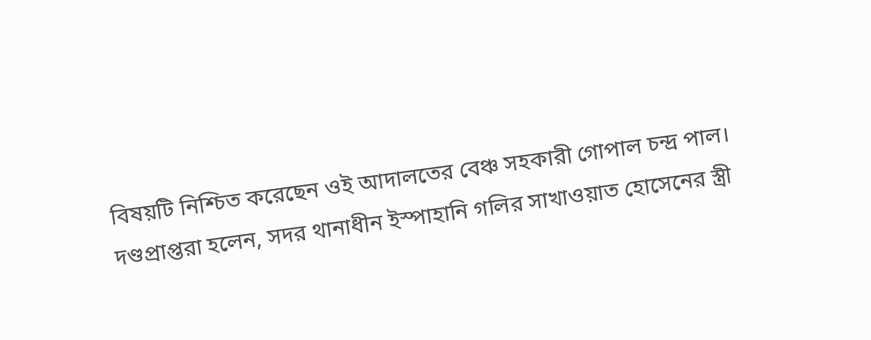বিষয়টি নিশ্চিত করেছেন ওই আদালতের বেঞ্চ সহকারী গোপাল চন্দ্র পাল।
দণ্ডপ্রাপ্তরা হলেন, সদর থানাধীন ইস্পাহানি গলির সাখাওয়াত হোসেনের স্ত্রী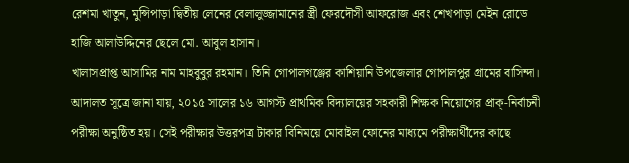রেশমা খাতুন, মুন্সিপাড়া দ্বিতীয় লেনের বেলালুজ্জামানের স্ত্রী ফেরদৌসী আফরোজ এবং শেখপাড়া মেইন রোডে হাজি আলাউদ্দিনের ছেলে মো. আবুল হাসান।
খালাসপ্রাপ্ত আসামির নাম মাহবুবুর রহমান। তিনি গোপালগঞ্জের কাশিয়ানি উপজেলার গোপালপুর গ্রামের বাসিন্দা।
আদালত সূত্রে জানা যায়, ২০১৫ সালের ১৬ আগস্ট প্রাথমিক বিদ্যালয়ের সহকারী শিক্ষক নিয়োগের প্রাক্-নির্বাচনী পরীক্ষা অনুষ্ঠিত হয়। সেই পরীক্ষার উত্তরপত্র টাকার বিনিময়ে মোবাইল ফোনের মাধ্যমে পরীক্ষার্থীদের কাছে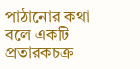পাঠানোর কথা বলে একটি প্রতারকচক্র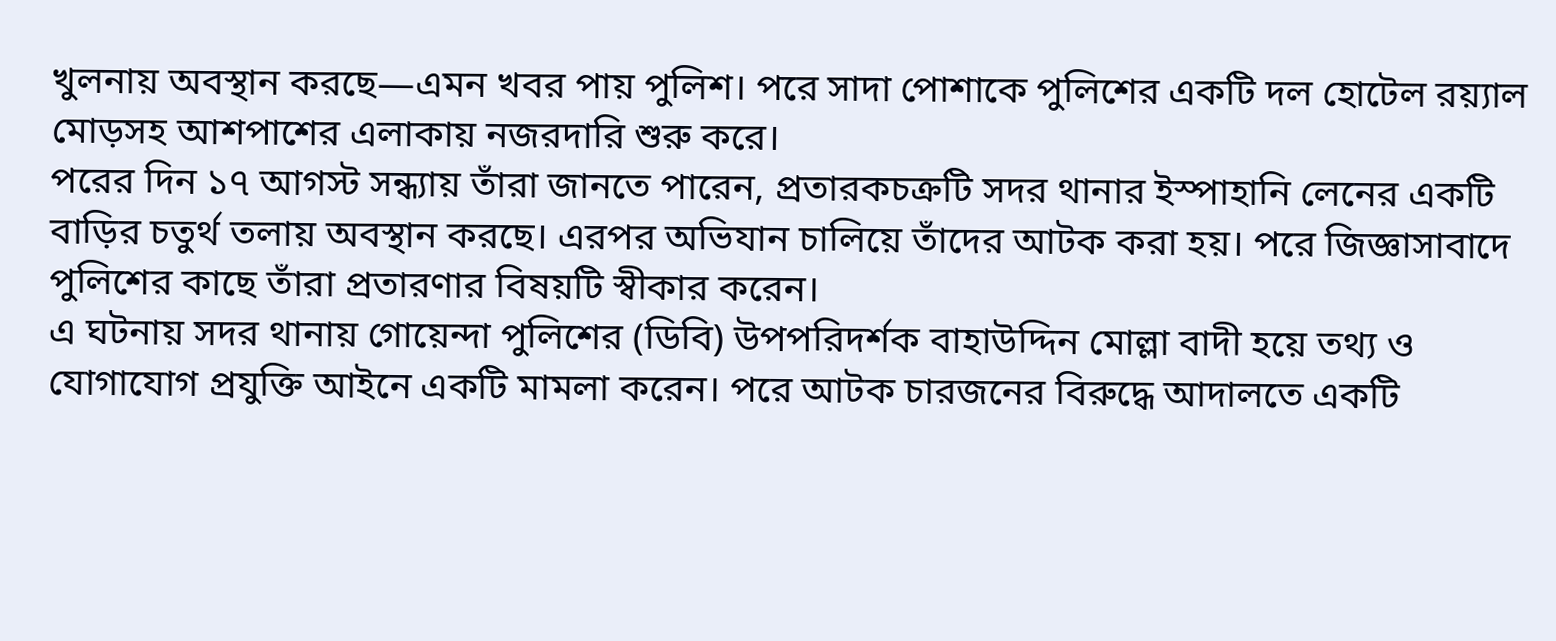খুলনায় অবস্থান করছে—এমন খবর পায় পুলিশ। পরে সাদা পোশাকে পুলিশের একটি দল হোটেল রয়্যাল মোড়সহ আশপাশের এলাকায় নজরদারি শুরু করে।
পরের দিন ১৭ আগস্ট সন্ধ্যায় তাঁরা জানতে পারেন, প্রতারকচক্রটি সদর থানার ইস্পাহানি লেনের একটি বাড়ির চতুর্থ তলায় অবস্থান করছে। এরপর অভিযান চালিয়ে তাঁদের আটক করা হয়। পরে জিজ্ঞাসাবাদে পুলিশের কাছে তাঁরা প্রতারণার বিষয়টি স্বীকার করেন।
এ ঘটনায় সদর থানায় গোয়েন্দা পুলিশের (ডিবি) উপপরিদর্শক বাহাউদ্দিন মোল্লা বাদী হয়ে তথ্য ও যোগাযোগ প্রযুক্তি আইনে একটি মামলা করেন। পরে আটক চারজনের বিরুদ্ধে আদালতে একটি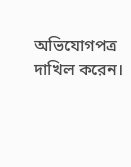অভিযোগপত্র দাখিল করেন।